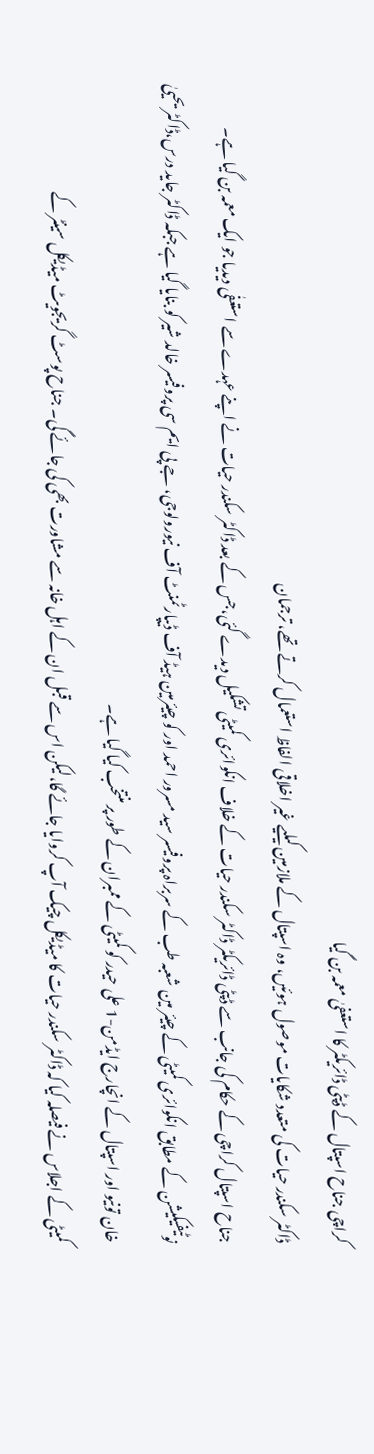کراچی جناح اسپتال کے ڈپٹی ڈائریکٹر کا استعفیٰ معمہ بن گیا
ڈاکٹر سکندر حیات کی متعدد شکایات موصول ہوئیں، وہ اسپتال کے ملازمین کیلیے غیر اخلاقی الفاظ استعمال کرتے تھے، ترجمان
جناح اسپتال کراچی کے حکام کی جانب سے ڈپٹی ڈائریکٹر ڈاکٹر سکندر حیات کے خلاف انکوائری کمیٹی تشکیل دیدے گئی،جس کے بعد ڈاکٹر سکندر حیات نے اپنے عہدے سے استعفٰی دیدیا جو ایک معمہ بن گیا ہے۔
نوٹیفیکیشن کے مطابق انکوائری کمیٹی کے چیئر مین شعبہ طب کے سربراہ پروفیسر سید مسرور احمد اور کو چیئرمین ہیڈ آف ڈیپارٹمنٹ آف نیورولوجی، جے پی ایم سی پروفیسر خالد شیر کو بنایا گیا ہے جبکہ ڈاکٹر جاید درس،ڈاکٹر یحییٰ خان تونیو اور اسپتال کے انچارج ایڈمن-1 علی حیدر کو کمیٹی کے ممبران کے طور پر منتخب کیا گیا ہے۔
کمیٹی کے اجلاس نے فیصلہ کیا کہ ڈاکٹر سکندر حیات کا میڈیکل چیک آپ کروایا جائے گا،لیکن اس سے قبل ان کے اہل خانہ سے مشاورت بھی کی جائے گی۔ جناح پوسٹ گریجویٹ میڈیکل سینٹر کے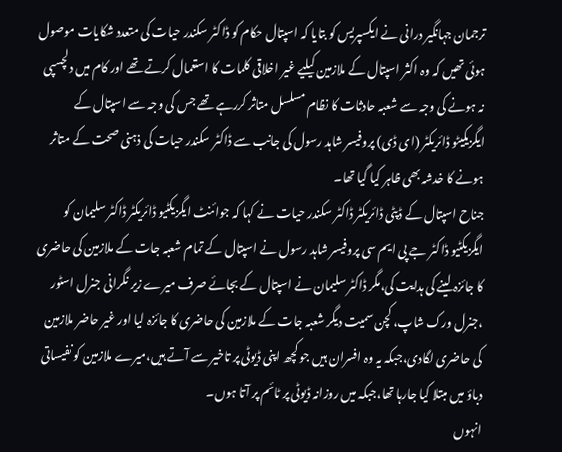ترجمان جہانگیر درانی نے ایکسپریس کو بتایا کہ اسپتال حکام کو ڈاکٹر سکندر حیات کی متعدد شکایات موصول ہوئی تھیں کہ وہ اکثر اسپتال کے ملازمین کیلیے غیر اخلاقی کلمات کا استعمال کرتے تھے اور کام میں دلچسپی نہ ہونے کی وجہ سے شعبہ حادثات کا نظام مسلسل متاثر کررہے تھے جس کی وجہ سے اسپتال کے ایگزیکیٹو ڈائریکٹر (ای ڈی) پروفیسر شاہد رسول کی جانب سے ڈاکٹر سکندر حیات کی ذہنی صحت کے متاثر ہونے کا خدشہ بھی ظاہر کیا گیا تھا۔
جناح اسپتال کے ڈپٹی ڈائریکٹر ڈاکٹر سکندر حیات نے کہا کہ جوائنٹ ایگزیکٹیو ڈائریکٹر ڈاکٹر سلیمان کو ایگزیکٹیو ڈاکٹر جے پی ایم سی پروفیسر شاہد رسول نے اسپتال کے تمام شعبہ جات کے ملازمین کی حاضری کا جائزہ لینے کی ہدایت کی،مگر ڈاکٹر سلیمان نے اسپتال کے بجائے صرف میرے زیر نگرانی جنرل اسٹور ،جنرل ورک شاپ، کچن سمیت دیگر شعبہ جات کے ملازمین کی حاضری کا جائزہ لیا اور غیر حاضر ملازمین کی حاضری لگادی،جبکہ یہ وہ افسران ہیں جو کچھ اپنی ڈیوٹی پر تاخیر سے آتے ہیں،میرے ملازمین کو نفیساتی دباؤ میں مبتلا کیا جارہا تھا،جبکہ میں روزانہ ڈیوٹی پر ٹائم پر آتا ہوں۔
انہوں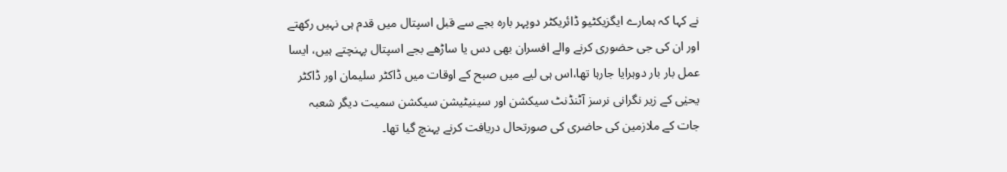نے کہا کہ ہمارے ایگزیکٹیو ڈائریکٹر دوپہر بارہ بجے سے قبل اسپتال میں قدم ہی نہیں رکھتے اور ان کی جی حضوری کرنے والے افسران بھی دس یا ساڑھے بجے اسپتال پہنچتے ہیں، ایسا عمل بار بار دوہرایا جارہا تھا،اس ہی لیے میں صبح کے اوقات میں ڈاکٹر سلیمان اور ڈاکٹر یحیٰی کے زیر نگرانی نرسز آٹنڈنٹ سیکشن اور سینیٹیشن سیکشن سمیت دیگر شعبہ جات کے ملازمین کی حاضری کی صورتحال دریافت کرنے پہنچ گیا تھا۔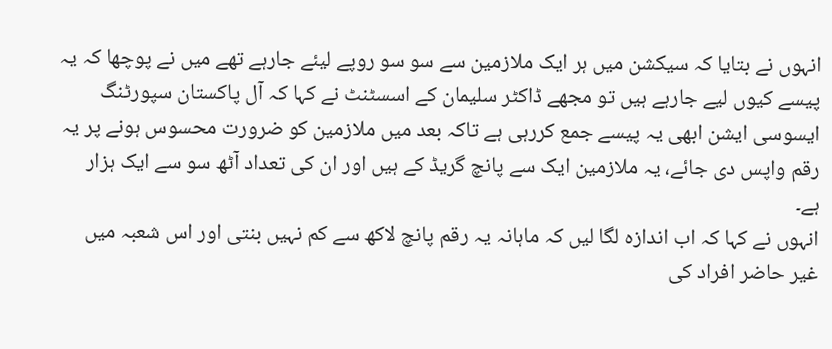انہوں نے بتایا کہ سیکشن میں ہر ایک ملازمین سے سو سو روپے لیئے جارہے تھے میں نے پوچھا کہ یہ پیسے کیوں لیے جارہے ہیں تو مجھے ڈاکٹر سلیمان کے اسسٹنٹ نے کہا کہ آل پاکستان سپورٹنگ ایسوسی ایشن ابھی یہ پیسے جمع کررہی ہے تاکہ بعد میں ملازمین کو ضرورت محسوس ہونے پر یہ رقم واپس دی جائے، یہ ملازمین ایک سے پانچ گریڈ کے ہیں اور ان کی تعداد آٹھ سو سے ایک ہزار ہے۔
انہوں نے کہا کہ اب اندازہ لگا لیں کہ ماہانہ یہ رقم پانچ لاکھ سے کم نہیں بنتی اور اس شعبہ میں غیر حاضر افراد کی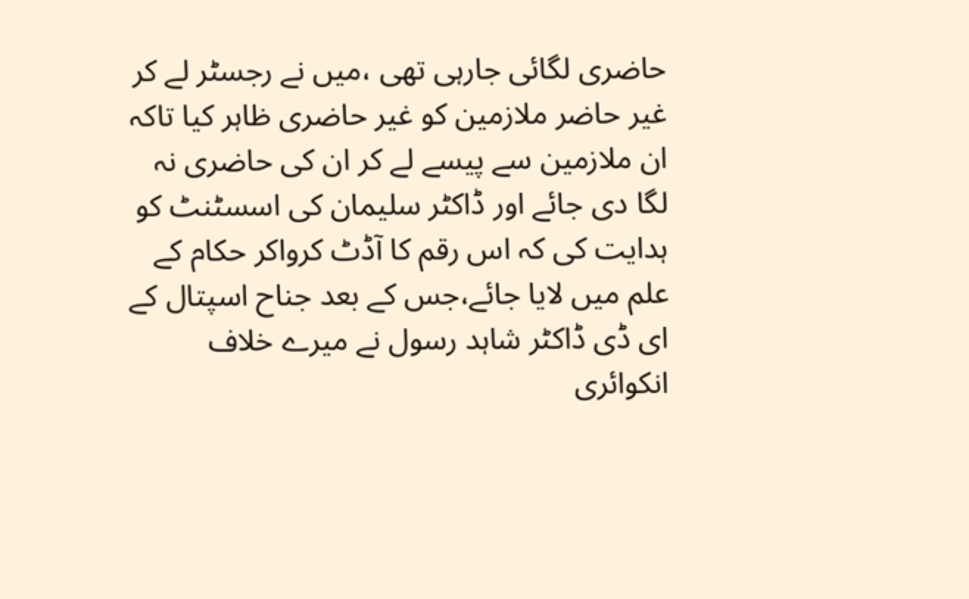حاضری لگائی جارہی تھی ،میں نے رجسٹر لے کر غیر حاضر ملازمین کو غیر حاضری ظاہر کیا تاکہ ان ملازمین سے پیسے لے کر ان کی حاضری نہ لگا دی جائے اور ڈاکٹر سلیمان کی اسسٹنٹ کو ہدایت کی کہ اس رقم کا آڈٹ کرواکر حکام کے علم میں لایا جائے،جس کے بعد جناح اسپتال کے ای ڈی ڈاکٹر شاہد رسول نے میرے خلاف انکوائری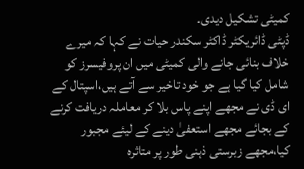کمیٹی تشکیل دیدی۔
ڈپٹی ڈائریکٹر ڈاکٹر سکندر حیات نے کہا کہ میرے خلاف بنائی جانے والی کمیٹی میں ان پروفیسرز کو شامل کیا گیا ہے جو خود تاخیر سے آتے ہیں،اسپتال کے ای ڈی نے مجھے اپنے پاس بلا کر معاملہ دریافت کرنے کے بجائے مجھے استعفیٰ دینے کے لیئے مجبور کیا،مجھے زبرستی ذہنی طور پر متاثرہ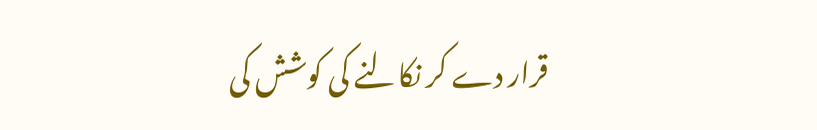قرار دے کر نکالنے کی کوشش کی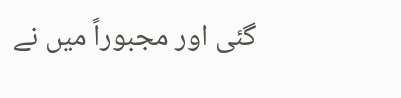گئی اور مجبوراً میں نے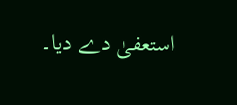استعفیٰ دے دیا۔